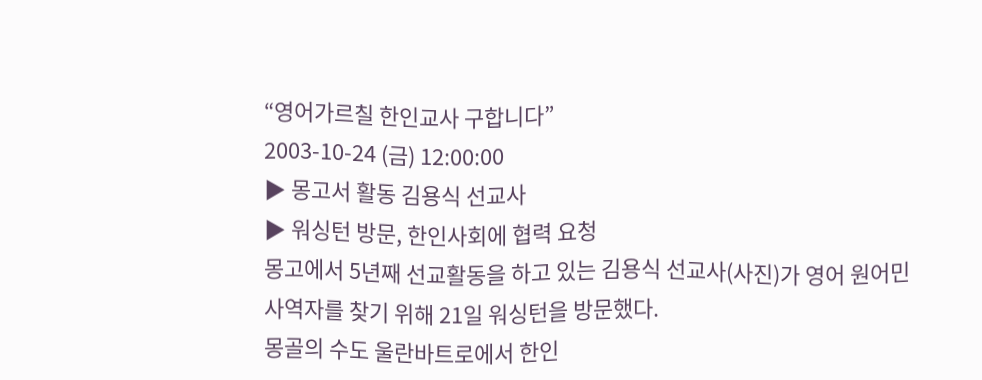“영어가르칠 한인교사 구합니다”
2003-10-24 (금) 12:00:00
▶ 몽고서 활동 김용식 선교사
▶ 워싱턴 방문, 한인사회에 협력 요청
몽고에서 5년째 선교활동을 하고 있는 김용식 선교사(사진)가 영어 원어민 사역자를 찾기 위해 21일 워싱턴을 방문했다.
몽골의 수도 울란바트로에서 한인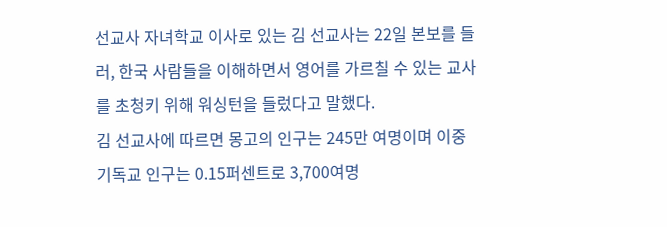선교사 자녀학교 이사로 있는 김 선교사는 22일 본보를 들러, 한국 사람들을 이해하면서 영어를 가르칠 수 있는 교사를 초청키 위해 워싱턴을 들렀다고 말했다.
김 선교사에 따르면 몽고의 인구는 245만 여명이며 이중 기독교 인구는 0.15퍼센트로 3,700여명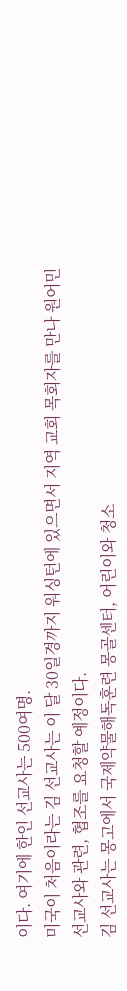이다. 여기에 한인 선교사는 500여명.
미국이 처음이라는 김 선교사는 이 달 30일경까지 워싱턴에 있으면서 지역 교회 목회자를 만나 원어민 선교사와 관련, 협조를 요청할 예정이다.
김 선교사는 몽고에서 국제약물해독훈련 몽골센터, 어린이와 청소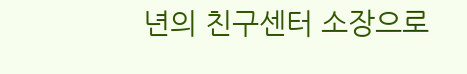년의 친구센터 소장으로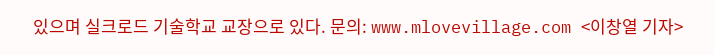있으며 실크로드 기술학교 교장으로 있다. 문의: www.mlovevillage.com <이창열 기자>